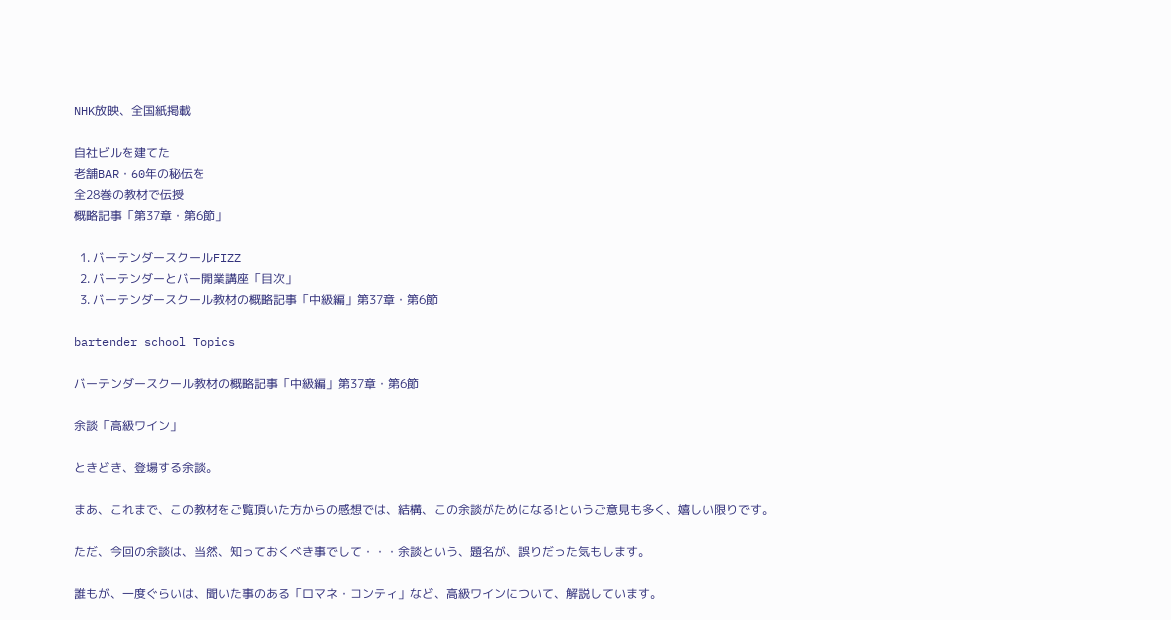NHK放映、全国紙掲載

自社ビルを建てた
老舗BAR・60年の秘伝を
全28巻の教材で伝授
概略記事「第37章・第6節」

  1. バーテンダースクールFIZZ
  2. バーテンダーとバー開業講座「目次」
  3. バーテンダースクール教材の概略記事「中級編」第37章・第6節

bartender school Topics

バーテンダースクール教材の概略記事「中級編」第37章・第6節

余談「高級ワイン」

ときどき、登場する余談。

まあ、これまで、この教材をご覧頂いた方からの感想では、結構、この余談がためになる!というご意見も多く、嬉しい限りです。

ただ、今回の余談は、当然、知っておくべき事でして・・・余談という、題名が、誤りだった気もします。

誰もが、一度ぐらいは、聞いた事のある「ロマネ・コンティ」など、高級ワインについて、解説しています。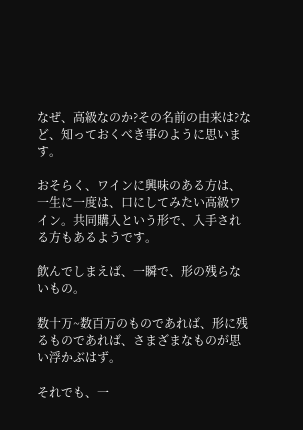なぜ、高級なのか?その名前の由来は?など、知っておくべき事のように思います。

おそらく、ワインに興味のある方は、一生に一度は、口にしてみたい高級ワイン。共同購入という形で、入手される方もあるようです。

飲んでしまえば、一瞬で、形の残らないもの。

数十万~数百万のものであれば、形に残るものであれば、さまざまなものが思い浮かぶはず。

それでも、一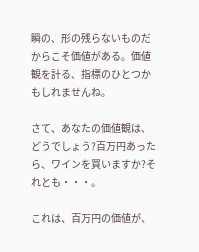瞬の、形の残らないものだからこそ価値がある。価値観を計る、指標のひとつかもしれませんね。

さて、あなたの価値観は、どうでしょう?百万円あったら、ワインを買いますか?それとも・・・。

これは、百万円の価値が、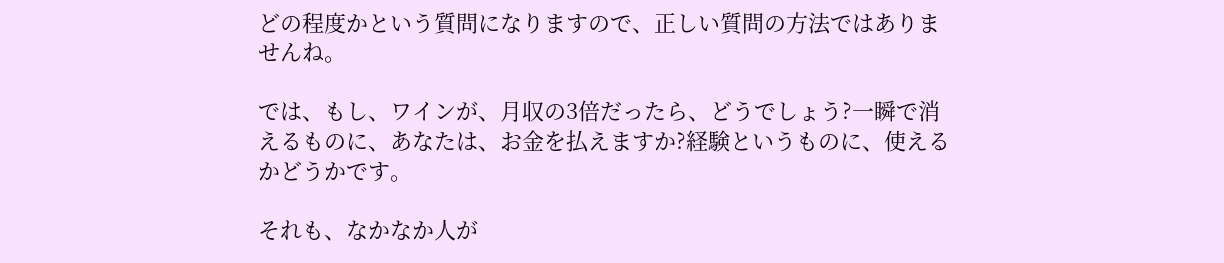どの程度かという質問になりますので、正しい質問の方法ではありませんね。

では、もし、ワインが、月収の3倍だったら、どうでしょう?一瞬で消えるものに、あなたは、お金を払えますか?経験というものに、使えるかどうかです。

それも、なかなか人が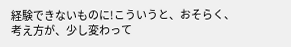経験できないものに!こういうと、おそらく、考え方が、少し変わって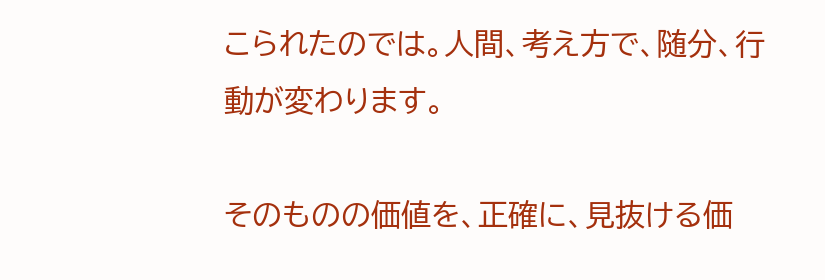こられたのでは。人間、考え方で、随分、行動が変わります。

そのものの価値を、正確に、見抜ける価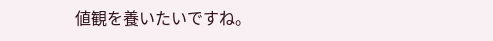値観を養いたいですね。